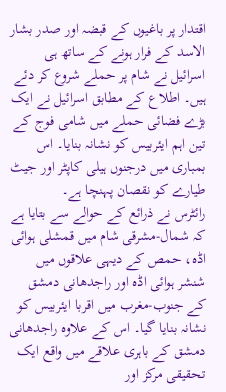اقتدار پر باغیوں کے قبضہ اور صدر بشار الاسد کے فرار ہونے کے ساتھ ہی اسرائیل نے شام پر حملے شروع کر دئے ہیں۔ اطلاع کے مطابق اسرائیل نے ایک بڑے فضائی حملے میں شامی فوج کے تین اہم ایئربیس کو نشانہ بنایا۔ اس بمباری میں درجنوں ہیلی کاپٹر اور جیٹ طیارے کو نقصان پہنچا ہے۔
رائٹرس نے ذرائع کے حوالے سے بتایا ہے کہ شمال-مشرقی شام میں قمشلی ہوائی اڈہ، حمص کے دیہی علاقوں میں شنشر ہوائی اڈہ اور راجدھانی دمشق کے جنوب-مغرب میں اقربا ایئربیس کو نشانہ بنایا گیا۔ اس کے علاوہ راجدھانی دمشق کے باہری علاقے میں واقع ایک تحقیقی مرکز اور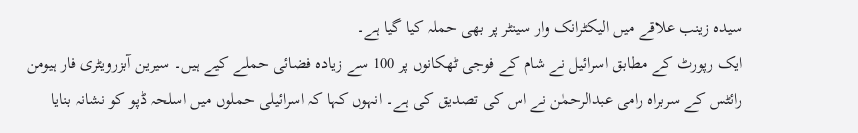سیدہ زینب علاقے میں الیکٹرانک وار سینٹر پر بھی حملہ کیا گیا ہے۔
ایک رپورٹ کے مطابق اسرائیل نے شام کے فوجی ٹھکانوں پر 100 سے زیادہ فضائی حملے کیے ہیں۔ سیرین آبزرویٹری فار ہیومن رائٹس کے سربراہ رامی عبدالرحمٰن نے اس کی تصدیق کی ہے۔ انہوں کہا کہ اسرائیلی حملوں میں اسلحہ ڈپو کو نشانہ بنایا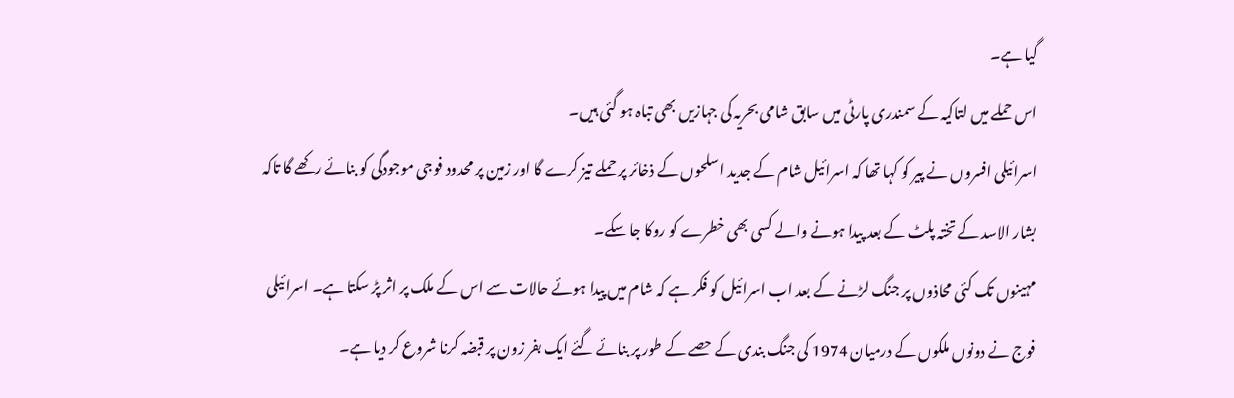گیا ہے۔
اس حملے میں لتاکیہ کے سمندری پارٹی میں سابق شامی بحریہ کی جہازیں بھی تباہ ہو گئی ہیں۔
اسرائیلی افسروں نے پیر کو کہا تھا کہ اسرائیل شام کے جدید اسلحوں کے ذخائر پر حملے تیز کرے گا اور زمین پر محدود فوجی موجودگی کو بنائے رکھے گا تاکہ بشار الاسد کے تختہ پلٹ کے بعد پیدا ہونے والے کسی بھی خطرے کو روکا جا سکے۔
مہینوں تک کئی محاذوں پر جنگ لڑنے کے بعد اب اسرائیل کو فکر ہے کہ شام میں پیدا ہوئے حالات سے اس کے ملک پر اثر پڑ سکتا ہے۔ اسرائیلی فوج نے دونوں ملکوں کے درمیان 1974 کی جنگ بندی کے حصے کے طور پر بنائے گئے ایک بفر زون پر قبضہ کرنا شروع کر دیا ہے۔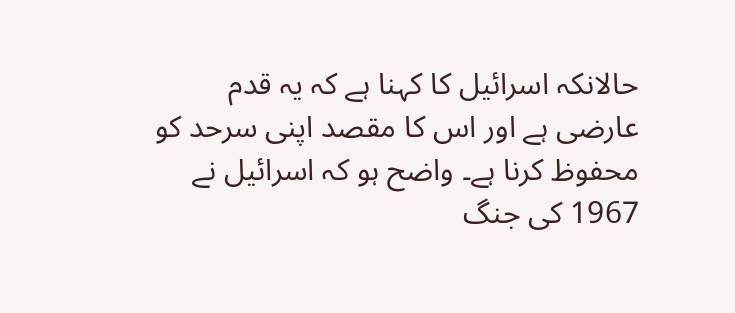حالانکہ اسرائیل کا کہنا ہے کہ یہ قدم عارضی ہے اور اس کا مقصد اپنی سرحد کو محفوظ کرنا ہے۔ واضح ہو کہ اسرائیل نے 1967 کی جنگ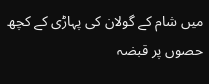میں شام کے گولان کی پہاڑی کے کچھ حصوں پر قبضہ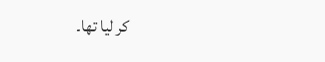کر لیا تھا۔